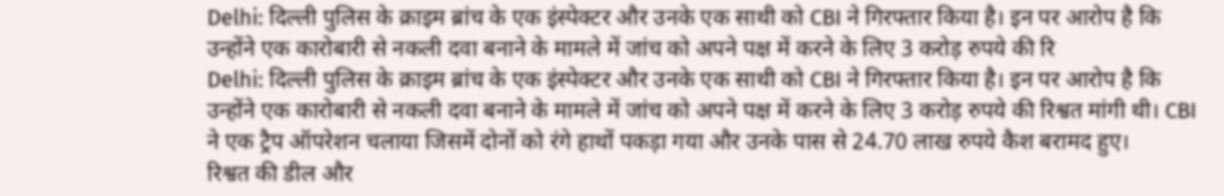Delhi: दिल्ली पुलिस के क्राइम ब्रांच के एक इंस्पेक्टर और उनके एक साथी को CBI ने गिरफ्तार किया है। इन पर आरोप है कि उन्होंने एक कारोबारी से नकली दवा बनाने के मामले में जांच को अपने पक्ष में करने के लिए 3 करोड़ रुपये की रि
Delhi: दिल्ली पुलिस के क्राइम ब्रांच के एक इंस्पेक्टर और उनके एक साथी को CBI ने गिरफ्तार किया है। इन पर आरोप है कि उन्होंने एक कारोबारी से नकली दवा बनाने के मामले में जांच को अपने पक्ष में करने के लिए 3 करोड़ रुपये की रिश्वत मांगी थी। CBI ने एक ट्रैप ऑपरेशन चलाया जिसमें दोनों को रंगे हाथों पकड़ा गया और उनके पास से 24.70 लाख रुपये कैश बरामद हुए।
रिश्वत की डील और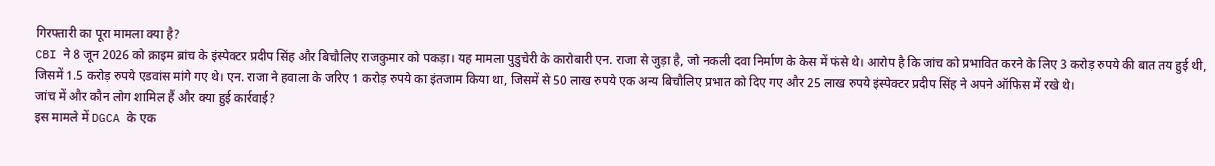गिरफ्तारी का पूरा मामला क्या है?
CBI ने 8 जून 2026 को क्राइम ब्रांच के इंस्पेक्टर प्रदीप सिंह और बिचौलिए राजकुमार को पकड़ा। यह मामला पुडुचेरी के कारोबारी एन. राजा से जुड़ा है, जो नकली दवा निर्माण के केस में फंसे थे। आरोप है कि जांच को प्रभावित करने के लिए 3 करोड़ रुपये की बात तय हुई थी, जिसमें 1.5 करोड़ रुपये एडवांस मांगे गए थे। एन. राजा ने हवाला के जरिए 1 करोड़ रुपये का इंतजाम किया था, जिसमें से 50 लाख रुपये एक अन्य बिचौलिए प्रभात को दिए गए और 25 लाख रुपये इंस्पेक्टर प्रदीप सिंह ने अपने ऑफिस में रखे थे।
जांच में और कौन लोग शामिल हैं और क्या हुई कार्रवाई?
इस मामले में DGCA के एक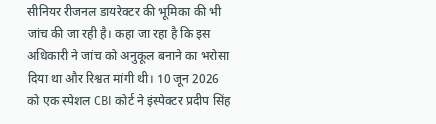सीनियर रीजनल डायरेक्टर की भूमिका की भी जांच की जा रही है। कहा जा रहा है कि इस अधिकारी ने जांच को अनुकूल बनाने का भरोसा दिया था और रिश्वत मांगी थी। 10 जून 2026 को एक स्पेशल CBI कोर्ट ने इंस्पेक्टर प्रदीप सिंह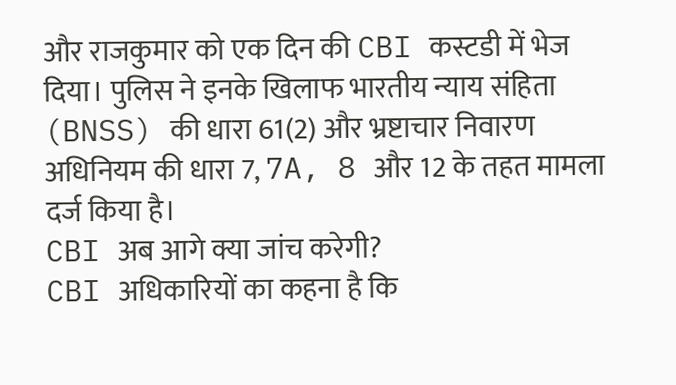और राजकुमार को एक दिन की CBI कस्टडी में भेज दिया। पुलिस ने इनके खिलाफ भारतीय न्याय संहिता (BNSS) की धारा 61(2) और भ्रष्टाचार निवारण अधिनियम की धारा 7, 7A, 8 और 12 के तहत मामला दर्ज किया है।
CBI अब आगे क्या जांच करेगी?
CBI अधिकारियों का कहना है कि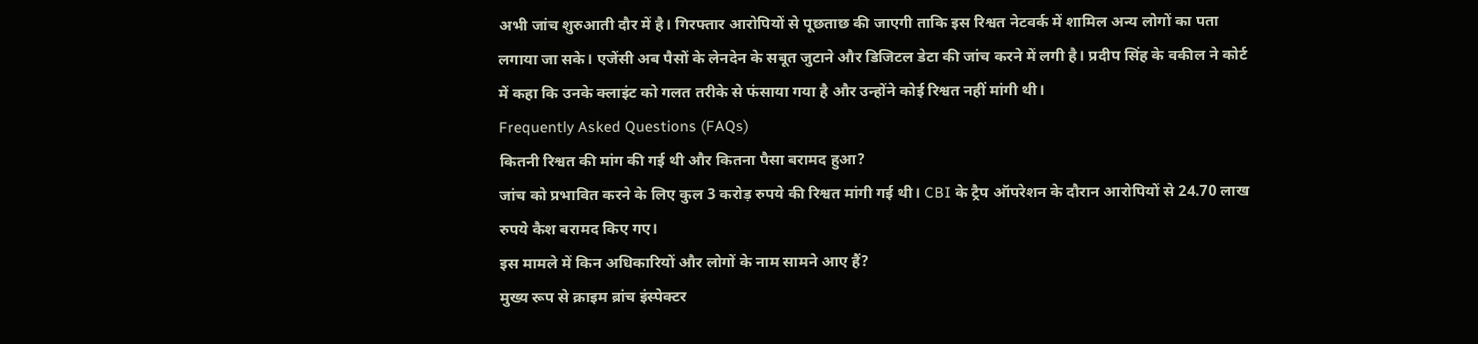अभी जांच शुरुआती दौर में है। गिरफ्तार आरोपियों से पूछताछ की जाएगी ताकि इस रिश्वत नेटवर्क में शामिल अन्य लोगों का पता लगाया जा सके। एजेंसी अब पैसों के लेनदेन के सबूत जुटाने और डिजिटल डेटा की जांच करने में लगी है। प्रदीप सिंह के वकील ने कोर्ट में कहा कि उनके क्लाइंट को गलत तरीके से फंसाया गया है और उन्होंने कोई रिश्वत नहीं मांगी थी।
Frequently Asked Questions (FAQs)
कितनी रिश्वत की मांग की गई थी और कितना पैसा बरामद हुआ?
जांच को प्रभावित करने के लिए कुल 3 करोड़ रुपये की रिश्वत मांगी गई थी। CBI के ट्रैप ऑपरेशन के दौरान आरोपियों से 24.70 लाख रुपये कैश बरामद किए गए।
इस मामले में किन अधिकारियों और लोगों के नाम सामने आए हैं?
मुख्य रूप से क्राइम ब्रांच इंस्पेक्टर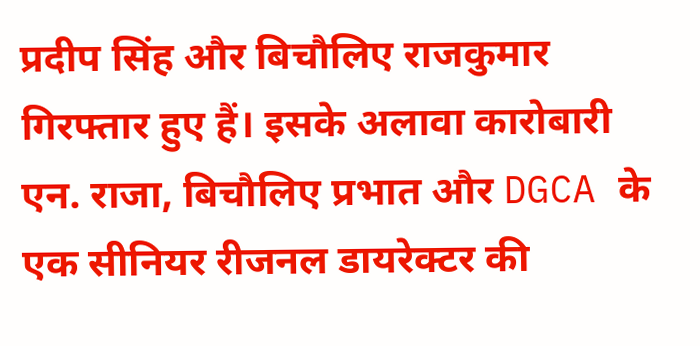प्रदीप सिंह और बिचौलिए राजकुमार गिरफ्तार हुए हैं। इसके अलावा कारोबारी एन. राजा, बिचौलिए प्रभात और DGCA के एक सीनियर रीजनल डायरेक्टर की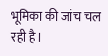भूमिका की जांच चल रही है।